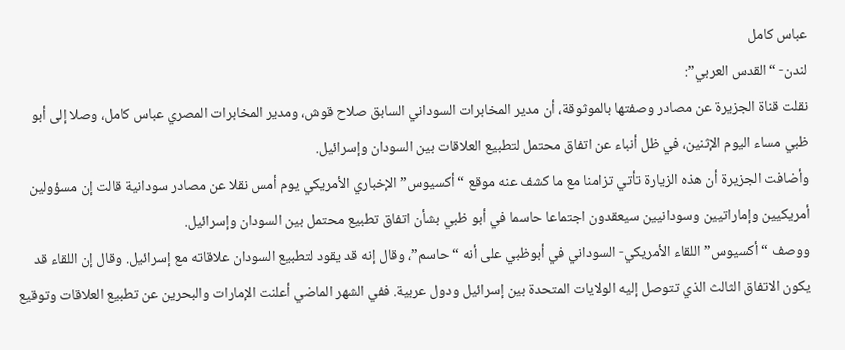عباس كامل
لندن- “القدس العربي”:
نقلت قناة الجزيرة عن مصادر وصفتها بالموثوقة، أن مدير المخابرات السوداني السابق صلاح قوش، ومدير المخابرات المصري عباس كامل، وصلا إلى أبو ظبي مساء اليوم الإثنين، في ظل أنباء عن اتفاق محتمل لتطبيع العلاقات بين السودان وإسرائيل.
وأضافت الجزيرة أن هذه الزيارة تأتي تزامنا مع ما كشف عنه موقع “أكسيوس” الإخباري الأمريكي يوم أمس نقلا عن مصادر سودانية قالت إن مسؤولين أمريكيين وإماراتيين وسودانيين سيعقدون اجتماعا حاسما في أبو ظبي بشأن اتفاق تطبيع محتمل بين السودان وإسرائيل.
ووصف “أكسيوس” اللقاء الأمريكي- السوداني في أبوظبي على أنه “حاسم”، وقال إنه قد يقود لتطبيع السودان علاقاته مع إسرائيل. وقال إن اللقاء قد يكون الاتفاق الثالث الذي تتوصل إليه الولايات المتحدة بين إسرائيل ودول عربية. ففي الشهر الماضي أعلنت الإمارات والبحرين عن تطبيع العلاقات وتوقيع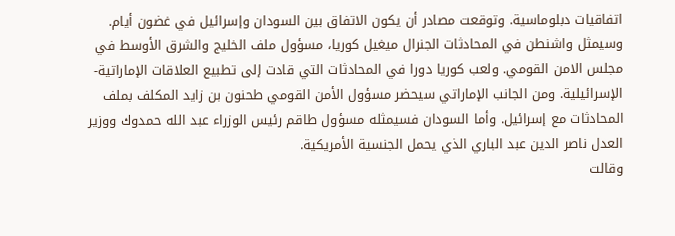اتفاقيات دبلوماسية. وتوقعت مصادر أن يكون الاتفاق بين السودان وإسرائيل في غضون أيام.
وسيمثل واشنطن في المحادثات الجنرال ميغيل كوريا، مسؤول ملف الخليج والشرق الأوسط في مجلس الامن القومي. ولعب كوريا دورا في المحادثات التي قادت إلى تطبيع العلاقات الإماراتية- الإسرائيلية. ومن الجانب الإماراتي سيحضر مسؤول الأمن القومي طحنون بن زايد المكلف بملف المحادثات مع إسرائيل. وأما السودان فسيمثله مسؤول طاقم رئيس الوزراء عبد الله حمدوك ووزير العدل ناصر الدين عبد الباري الذي يحمل الجنسية الأمريكية.
وقالت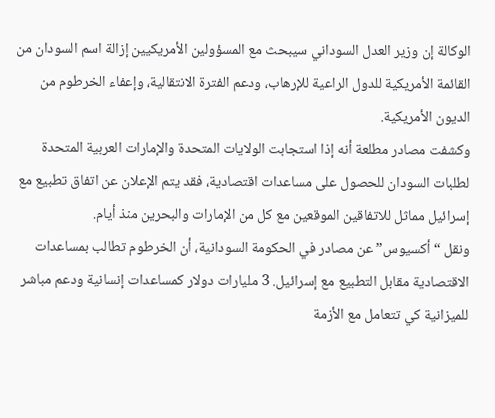الوكالة إن وزير العدل السوداني سيبحث مع المسؤولين الأمريكيين إزالة اسم السودان من القائمة الأمريكية للدول الراعية للإرهاب، ودعم الفترة الانتقالية، وإعفاء الخرطوم من الديون الأمريكية.
وكشفت مصادر مطلعة أنه إذا استجابت الولايات المتحدة والإمارات العربية المتحدة لطلبات السودان للحصول على مساعدات اقتصادية، فقد يتم الإعلان عن اتفاق تطبيع مع إسرائيل مماثل للاتفاقين الموقعين مع كل من الإمارات والبحرين منذ أيام.
ونقل “أكسيوس” عن مصادر في الحكومة السودانية، أن الخرطوم تطالب بمساعدات الاقتصادية مقابل التطبيع مع إسرائيل. 3 مليارات دولار كمساعدات إنسانية ودعم مباشر للميزانية كي تتعامل مع الأزمة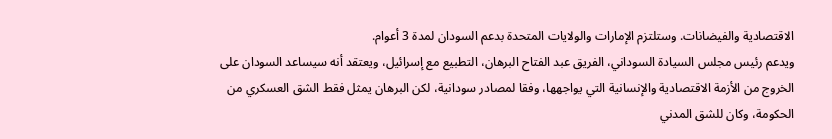الاقتصادية والفيضانات. وستلتزم الإمارات والولايات المتحدة بدعم السودان لمدة 3 أعوام.
ويدعم رئيس مجلس السيادة السوداني، الفريق عبد الفتاح البرهان، التطبيع مع إسرائيل، ويعتقد أنه سيساعد السودان على الخروج من الأزمة الاقتصادية والإنسانية التي يواجهها، وفقا لمصادر سودانية، لكن البرهان يمثل فقط الشق العسكري من الحكومة، وكان للشق المدني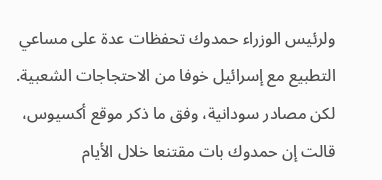ولرئيس الوزراء حمدوك تحفظات عدة على مساعي التطبيع مع إسرائيل خوفا من الاحتجاجات الشعبية.
لكن مصادر سودانية، وفق ما ذكر موقع أكسيوس، قالت إن حمدوك بات مقتنعا خلال الأيام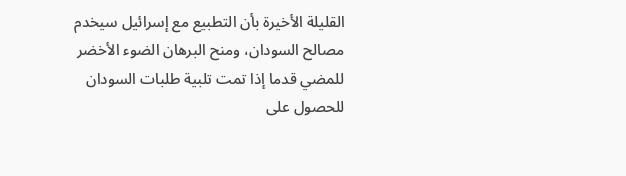القليلة الأخيرة بأن التطبيع مع إسرائيل سيخدم مصالح السودان، ومنح البرهان الضوء الأخضر للمضي قدما إذا تمت تلبية طلبات السودان للحصول على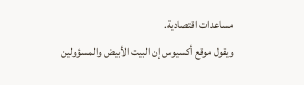مساعدات اقتصادية.
ويقول موقع أكسيوس إن البيت الأبيض والمسؤولين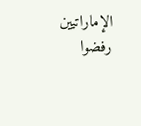الإماراتيين رفضوا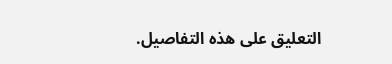التعليق على هذه التفاصيل.